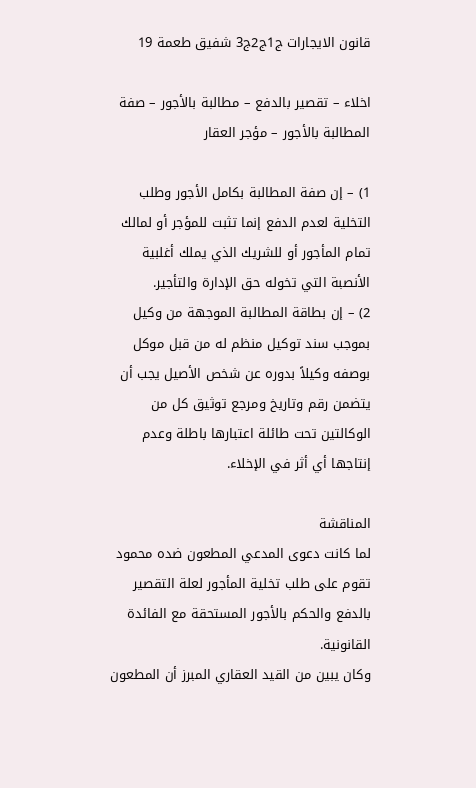قانون الايجارات ج1ج2ج3 شفيق طعمة 19

اخلاء – تقصير بالدفع – مطالبة بالأجور – صفة المطالبة بالأجور – مؤجر العقار

1) – إن صفة المطالبة بكامل الأجور وطلب التخلية لعدم الدفع إنما تثبت للمؤجر أو لمالك تمام المأجور أو للشريك الذي يملك أغلبية الأنصبة التي تخوله حق الإدارة والتأجير.
2) – إن بطاقة المطالبة الموجهة من وكيل بموجب سند توكيل منظم له من قبل موكل بوصفه وكيلاً بدوره عن شخص الأصيل يجب أن يتضمن رقم وتاريخ ومرجع توثيق كل من الوكالتين تحت طائلة اعتبارها باطلة وعدم إنتاجها أي أثر في الإخلاء.

المناقشة
لما كانت دعوى المدعي المطعون ضده محمود تقوم على طلب تخلية المأجور لعلة التقصير بالدفع والحكم بالأجور المستحقة مع الفائدة القانونية.
وكان يبين من القيد العقاري المبرز أن المطعون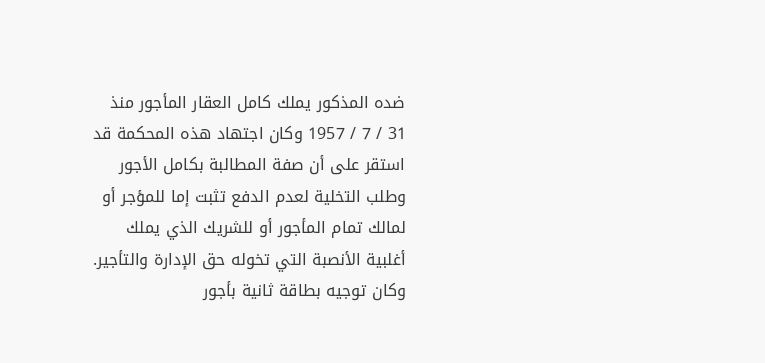ضده المذكور يملك كامل العقار المأجور منذ 31 / 7 / 1957 وكان اجتهاد هذه المحكمة قد استقر على أن صفة المطالبة بكامل الأجور وطلب التخلية لعدم الدفع تثبت إما للمؤجر أو لمالك تمام المأجور أو للشريك الذي يملك أغلبية الأنصبة التي تخوله حق الإدارة والتأجير.
وكان توجيه بطاقة ثانية بأجور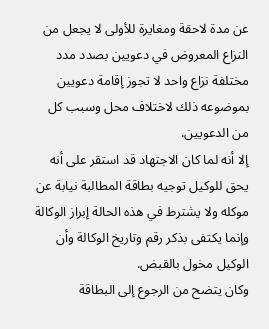عن مدة لاحقة ومغايرة للأولى لا يجعل من النزاع المعروض في دعويين بصدد مدد مختلفة نزاع واحد لا تجوز إقامة دعويين بموضوعه ذلك لاختلاف محل وسبب كل من الدعويين.
إلا أنه لما كان الاجتهاد قد استقر على أنه يحق للوكيل توجيه بطاقة المطالبة نيابة عن موكله ولا يشترط في هذه الحالة إبراز الوكالة وإنما يكتفى بذكر رقم وتاريخ الوكالة وأن الوكيل مخول بالقبض.
وكان يتضح من الرجوع إلى البطاقة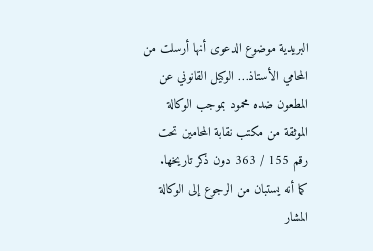البريدية موضوع الدعوى أنها أرسلت من المحامي الأستاذ… الوكيل القانوني عن المطعون ضده محمود بموجب الوكالة الموثقة من مكتب نقابة المحامين تحت رقم 155 / 363 دون ذكر تاريخها.
كما أنه يستبان من الرجوع إلى الوكالة المشار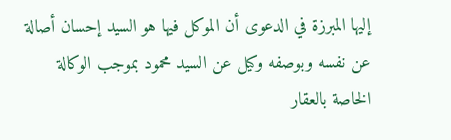إليها المبرزة في الدعوى أن الموكل فيها هو السيد إحسان أصالة عن نفسه وبوصفه وكيل عن السيد محمود بموجب الوكالة الخاصة بالعقار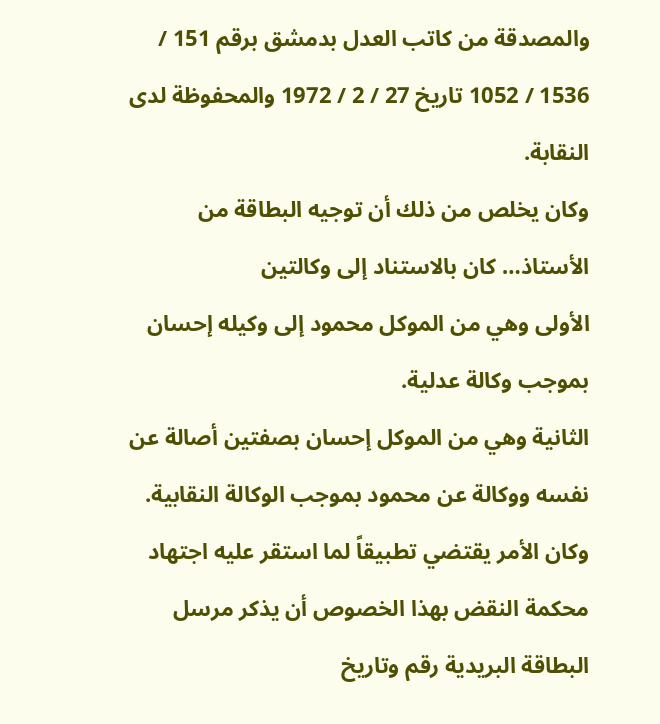والمصدقة من كاتب العدل بدمشق برقم 151 / 1536 / 1052 تاريخ 27 / 2 / 1972 والمحفوظة لدى النقابة.
وكان يخلص من ذلك أن توجيه البطاقة من الأستاذ… كان بالاستناد إلى وكالتين
الأولى وهي من الموكل محمود إلى وكيله إحسان بموجب وكالة عدلية.
الثانية وهي من الموكل إحسان بصفتين أصالة عن نفسه ووكالة عن محمود بموجب الوكالة النقابية.
وكان الأمر يقتضي تطبيقاً لما استقر عليه اجتهاد محكمة النقض بهذا الخصوص أن يذكر مرسل البطاقة البريدية رقم وتاريخ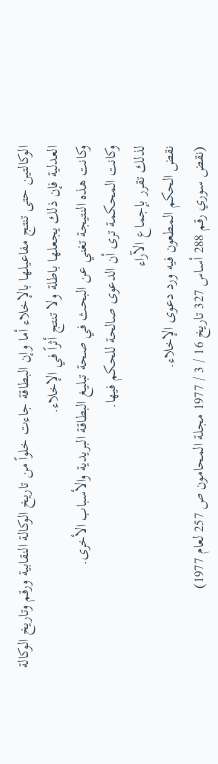الوكالتين حتى تنتج مفاعيلها بالإخلاء أما وإن البطاقة جاءت خلواً من تاريخ الوكالة النقابية ورقم وتاريخ الوكالة العدلية فإن ذلك يجعلها باطلة ولا تنتج أثراً في الإخلاء.
وكانت هذه النتيجة تغني عن البحث في صحة تبليغ البطاقة البريدية والأسباب الأخرى.
وكانت المحكمة ترى أن الدعوى صالحة للحكم فيها.
لذلك تقرر بإجماع الآراء
نقض الحكم المطعون فيه ورد دعوى الإخلاء.
(نقض سوري رقم 288 أساس 327 تاريخ 16 / 3 / 1977 مجلة المحامون ص 257 لعام 1977)